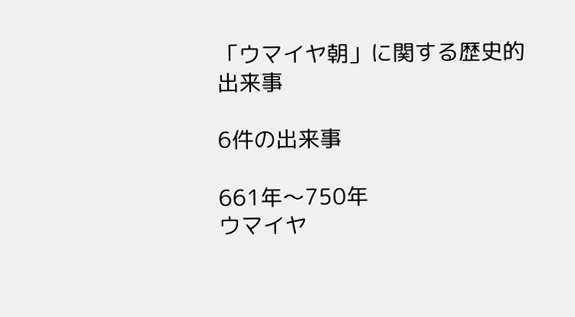「ウマイヤ朝」に関する歴史的出来事

6件の出来事

661年〜750年
ウマイヤ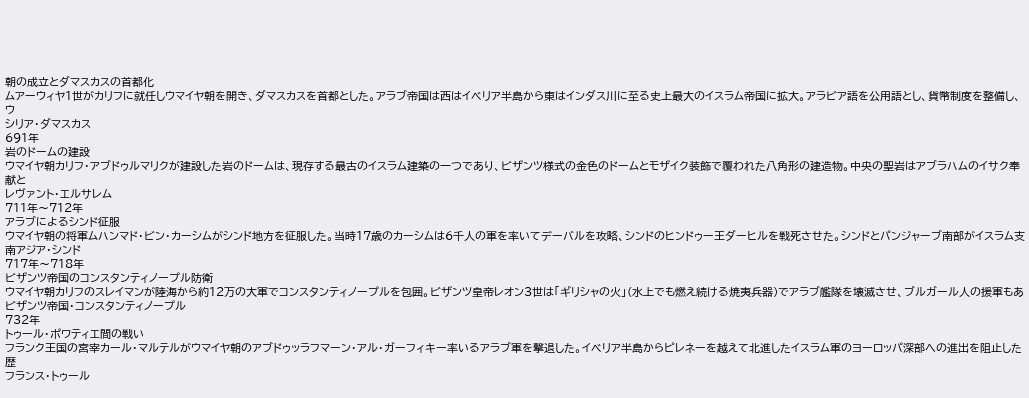朝の成立とダマスカスの首都化
ムアーウィヤ1世がカリフに就任しウマイヤ朝を開き、ダマスカスを首都とした。アラブ帝国は西はイベリア半島から東はインダス川に至る史上最大のイスラム帝国に拡大。アラビア語を公用語とし、貨幣制度を整備し、ウ
シリア・ダマスカス
691年
岩のドームの建設
ウマイヤ朝カリフ・アブドゥルマリクが建設した岩のドームは、現存する最古のイスラム建築の一つであり、ビザンツ様式の金色のドームとモザイク装飾で覆われた八角形の建造物。中央の聖岩はアブラハムのイサク奉献と
レヴァント・エルサレム
711年〜712年
アラブによるシンド征服
ウマイヤ朝の将軍ムハンマド・ビン・カーシムがシンド地方を征服した。当時17歳のカーシムは6千人の軍を率いてデーバルを攻略、シンドのヒンドゥー王ダーヒルを戦死させた。シンドとパンジャーブ南部がイスラム支
南アジア・シンド
717年〜718年
ビザンツ帝国のコンスタンティノープル防衛
ウマイヤ朝カリフのスレイマンが陸海から約12万の大軍でコンスタンティノープルを包囲。ビザンツ皇帝レオン3世は「ギリシャの火」(水上でも燃え続ける焼夷兵器)でアラブ艦隊を壊滅させ、ブルガール人の援軍もあ
ビザンツ帝国・コンスタンティノープル
732年
トゥール・ポワティエ間の戦い
フランク王国の宮宰カール・マルテルがウマイヤ朝のアブドゥッラフマーン・アル・ガーフィキー率いるアラブ軍を撃退した。イベリア半島からピレネーを越えて北進したイスラム軍のヨーロッパ深部への進出を阻止した歴
フランス・トゥール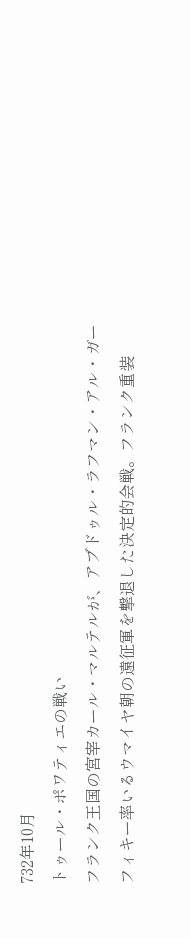732年10月
トゥール・ポワティエの戦い
フランク王国の宮宰カール・マルテルが、アブドゥル・ラフマン・アル・ガーフィキー率いるウマイヤ朝の遠征軍を撃退した決定的会戦。フランク重装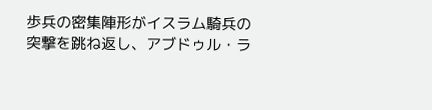歩兵の密集陣形がイスラム騎兵の突撃を跳ね返し、アブドゥル・ラ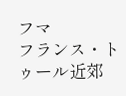フマ
フランス・トゥール近郊